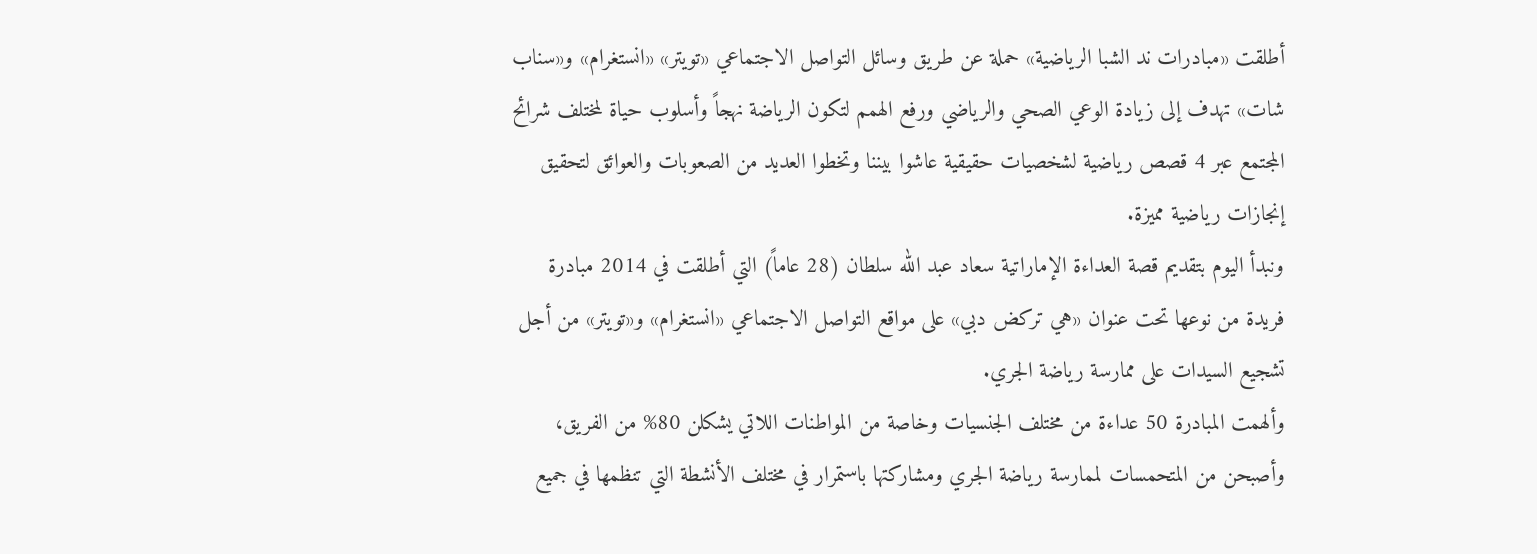أطلقت «مبادرات ند الشبا الرياضية» حملة عن طريق وسائل التواصل الاجتماعي «تويتر» «انستغرام» و«سناب شات» تهدف إلى زيادة الوعي الصحي والرياضي ورفع الهمم لتكون الرياضة نهجاً وأسلوب حياة لمختلف شرائح المجتمع عبر 4 قصص رياضية لشخصيات حقيقية عاشوا بيننا وتخطوا العديد من الصعوبات والعوائق لتحقيق إنجازات رياضية مميزة.
ونبدأ اليوم بتقديم قصة العداءة الإماراتية سعاد عبد الله سلطان (28 عاماً) التي أطلقت في 2014 مبادرة فريدة من نوعها تحت عنوان «هي تركض دبي» على مواقع التواصل الاجتماعي «انستغرام» و«تويتر» من أجل تشجيع السيدات على ممارسة رياضة الجري.
وألهمت المبادرة 50 عداءة من مختلف الجنسيات وخاصة من المواطنات اللاتي يشكلن 80% من الفريق، وأصبحن من المتحمسات لممارسة رياضة الجري ومشاركتها باستمرار في مختلف الأنشطة التي تنظمها في جميع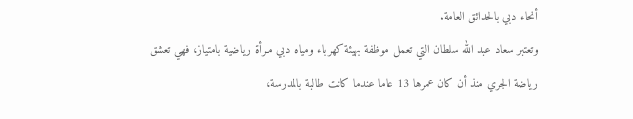أنحاء دبي بالحدائق العامة.
وتعتبر سعاد عبد الله سلطان التي تعمل موظفة بهيئة كهرباء ومياه دبي مـرأة رياضية بامتياز، فهي تعشق رياضة الجري منذ أن كان عمرها 13 عاما عندما كانت طالبة بالمدرسة،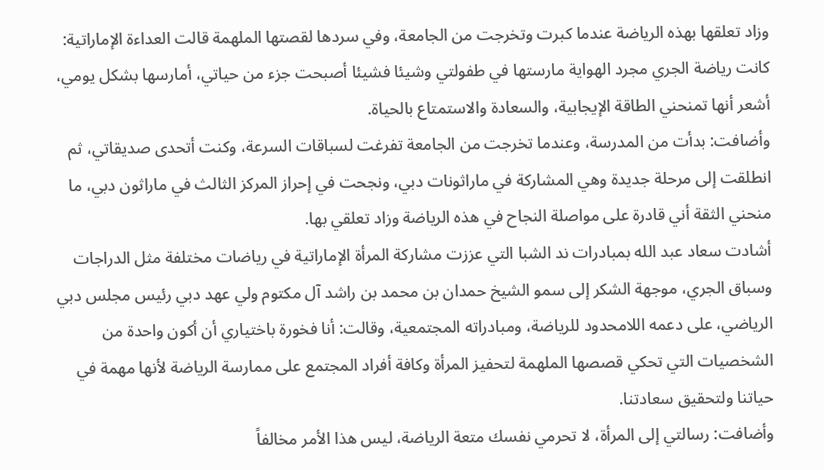وزاد تعلقها بهذه الرياضة عندما كبرت وتخرجت من الجامعة، وفي سردها لقصتها الملهمة قالت العداءة الإماراتية: كانت رياضة الجري مجرد الهواية مارستها في طفولتي وشيئا فشيئا أصبحت جزء من حياتي، أمارسها بشكل يومي، أشعر أنها تمنحني الطاقة الإيجابية، والسعادة والاستمتاع بالحياة.
وأضافت: بدأت من المدرسة، وعندما تخرجت من الجامعة تفرغت لسباقات السرعة، وكنت أتحدى صديقاتي، ثم انطلقت إلى مرحلة جديدة وهي المشاركة في ماراثونات دبي، ونجحت في إحراز المركز الثالث في ماراثون دبي، ما منحني الثقة أني قادرة على مواصلة النجاح في هذه الرياضة وزاد تعلقي بها.
أشادت سعاد عبد الله بمبادرات ند الشبا التي عززت مشاركة المرأة الإماراتية في رياضات مختلفة مثل الدراجات وسباق الجري، موجهة الشكر إلى سمو الشيخ حمدان بن محمد بن راشد آل مكتوم ولي عهد دبي رئيس مجلس دبي الرياضي، على دعمه اللامحدود للرياضة، ومبادراته المجتمعية، وقالت: أنا فخورة باختياري أن أكون واحدة من الشخصيات التي تحكي قصصها الملهمة لتحفيز المرأة وكافة أفراد المجتمع على ممارسة الرياضة لأنها مهمة في حياتنا ولتحقيق سعادتنا.
وأضافت: رسالتي إلى المرأة، لا تحرمي نفسك متعة الرياضة، ليس هذا الأمر مخالفاً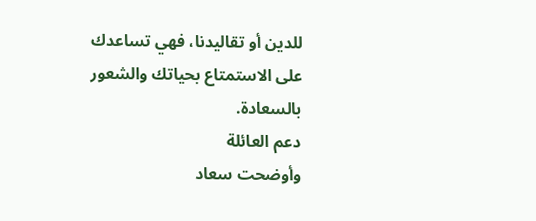للدين أو تقاليدنا، فهي تساعدك على الاستمتاع بحياتك والشعور بالسعادة.
دعم العائلة
وأوضحت سعاد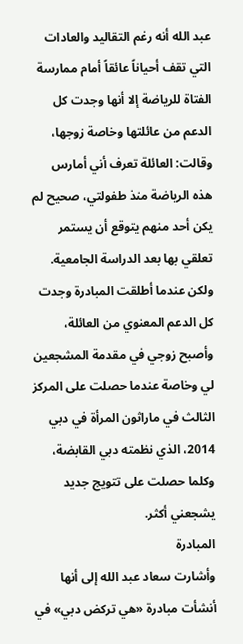عبد الله أنه رغم التقاليد والعادات التي تقف أحياناً عائقاً أمام ممارسة الفتاة للرياضة إلا أنها وجدت كل الدعم من عائلتها وخاصة زوجها، وقالت: العائلة تعرف أني أمارس هذه الرياضة منذ طفولتي، صحيح لم يكن أحد منهم يتوقع أن يستمر تعلقي بها بعد الدراسة الجامعية.
ولكن عندما أطلقت المبادرة وجدت كل الدعم المعنوي من العائلة، وأصبح زوجي في مقدمة المشجعين لي وخاصة عندما حصلت على المركز الثالث في ماراثون المرأة في دبي 2014، الذي نظمته دبي القابضة، وكلما حصلت على تتويج جديد يشجعني أكثر.
المبادرة
وأشارت سعاد عبد الله إلى أنها أنشأت مبادرة «هي تركض دبي» في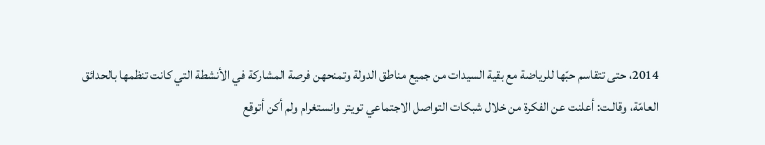2014، حتى تتقاسم حبّها للرياضة مع بقية السيدات من جميع مناطق الدولة وتمنحهن فرصة المشاركة في الأنشطة التي كانت تنظمها بالحدائق العامّة، وقالـت: أعلنت عن الفكرة من خلال شبكات التواصل الاجتماعي تويتر وانستغرام ولم أكن أتوقع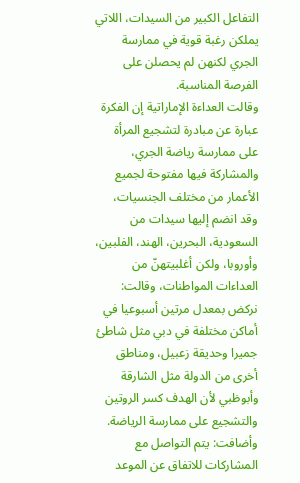التفاعل الكبير من السيدات، اللاتي يملكن رغبة قوية في ممارسة الجري لكنهن لم يحصلن على الفرصة المناسبة.
وقالت العداءة الإماراتية إن الفكرة عبارة عن مبادرة لتشجيع المرأة على ممارسة رياضة الجري، والمشاركة فيها مفتوحة لجميع الأعمار من مختلف الجنسيات، وقد انضم إليها سيدات من السعودية، البحرين، الهند، الفلبين، وأوروبا، ولكن أغلبيتهنّ من العداءات المواطنات، وقالت: نركض بمعدل مرتين أسبوعيا في أماكن مختلفة في دبي مثل شاطئ جميرا وحديقة زعبيل، ومناطق أخرى من الدولة مثل الشارقة وأبوظبي لأن الهدف كسر الروتين والتشجيع على ممارسة الرياضة.
وأضافت: يتم التواصل مع المشاركات للاتفاق عن الموعد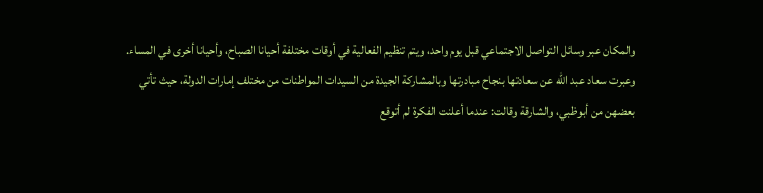والمكان عبر وسائل التواصل الاجتماعي قبل يوم واحد، ويتم تنظيم الفعالية في أوقات مختلفة أحيانا الصباح، وأحيانا أخرى في المساء.
وعبرت سعاد عبد الله عن سعادتها بنجاح مبادرتها وبالمشاركة الجيدة من السيدات المواطنات من مختلف إمارات الدولة، حيث تأتي بعضهن من أبوظبي، والشارقة وقالت: عندما أعلنت الفكرة لم أتوقع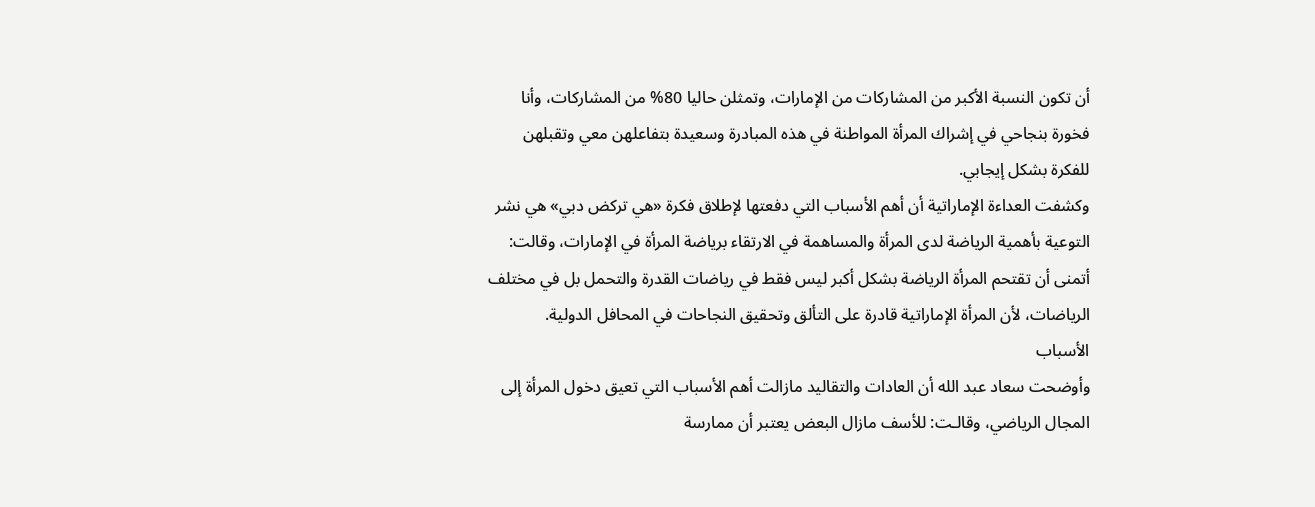أن تكون النسبة الأكبر من المشاركات من الإمارات، وتمثلن حاليا 80% من المشاركات، وأنا فخورة بنجاحي في إشراك المرأة المواطنة في هذه المبادرة وسعيدة بتفاعلهن معي وتقبلهن للفكرة بشكل إيجابي.
وكشفت العداءة الإماراتية أن أهم الأسباب التي دفعتها لإطلاق فكرة «هي تركض دبي» هي نشر التوعية بأهمية الرياضة لدى المرأة والمساهمة في الارتقاء برياضة المرأة في الإمارات، وقالت: أتمنى أن تقتحم المرأة الرياضة بشكل أكبر ليس فقط في رياضات القدرة والتحمل بل في مختلف الرياضات، لأن المرأة الإماراتية قادرة على التألق وتحقيق النجاحات في المحافل الدولية.
الأسباب
وأوضحت سعاد عبد الله أن العادات والتقاليد مازالت أهم الأسباب التي تعيق دخول المرأة إلى المجال الرياضي، وقالـت: للأسف مازال البعض يعتبر أن ممارسة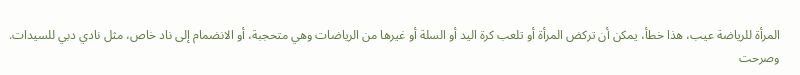المرأة للرياضة عيب، هذا خطأ، يمكن أن تركض المرأة أو تلعب كرة اليد أو السلة أو غيرها من الرياضات وهي متحجبة، أو الانضمام إلى ناد خاص، مثل نادي دبي للسيدات.
وصرحت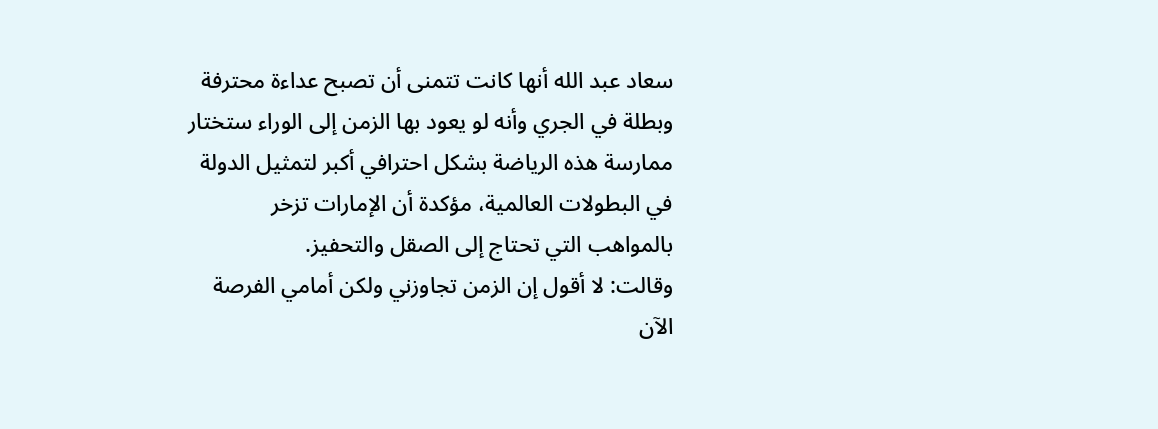سعاد عبد الله أنها كانت تتمنى أن تصبح عداءة محترفة وبطلة في الجري وأنه لو يعود بها الزمن إلى الوراء ستختار ممارسة هذه الرياضة بشكل احترافي أكبر لتمثيل الدولة في البطولات العالمية، مؤكدة أن الإمارات تزخر بالمواهب التي تحتاج إلى الصقل والتحفيز.
وقالت: لا أقول إن الزمن تجاوزني ولكن أمامي الفرصة الآن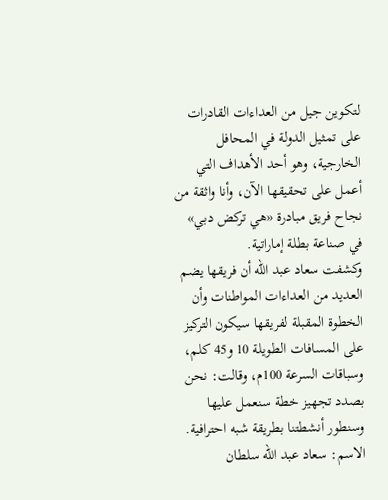لتكوين جيل من العداءات القادرات على تمثيل الدولة في المحافل الخارجية، وهو أحد الأهداف التي أعمل على تحقيقها الآن، وأنا واثقة من نجاح فريق مبادرة «هي تركض دبي» في صناعة بطلة إماراتية.
وكشفت سعاد عبد الله أن فريقها يضم العديد من العداءات المواطنات وأن الخطوة المقبلة لفريقها سيكون التركيز على المسافات الطويلة 10 و45 كلم، وسباقات السرعة 100م، وقالت: نحن بصدد تجهيز خطة سنعمل عليها وسنطور أنشطتنا بطريقة شبه احترافية.
الاسم: سعاد عبد الله سلطان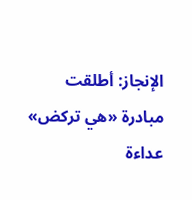الإنجاز: أطلقت مبادرة «هي تركض»
عداءة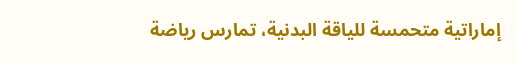إماراتية متحمسة للياقة البدنية، تمارس رياضة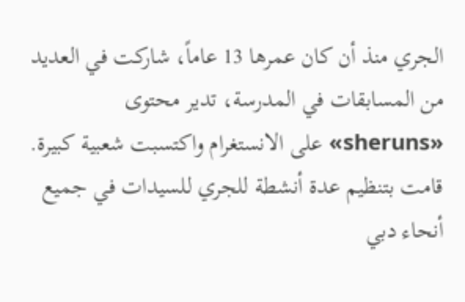الجري منذ أن كان عمرها 13 عاماً، شاركت في العديد من المسابقات في المدرسة، تدير محتوى «sheruns» على الانستغرام واكتسبت شعبية كبيرة.
قامت بتنظيم عدة أنشطة للجري للسيدات في جميع أنحاء دبي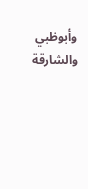وأبوظبي والشارقة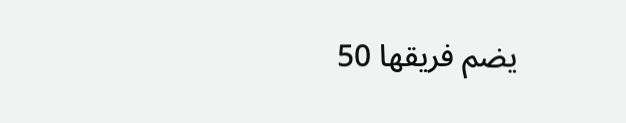يضم فريقها 50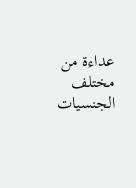عداءة من مختلف الجنسيات